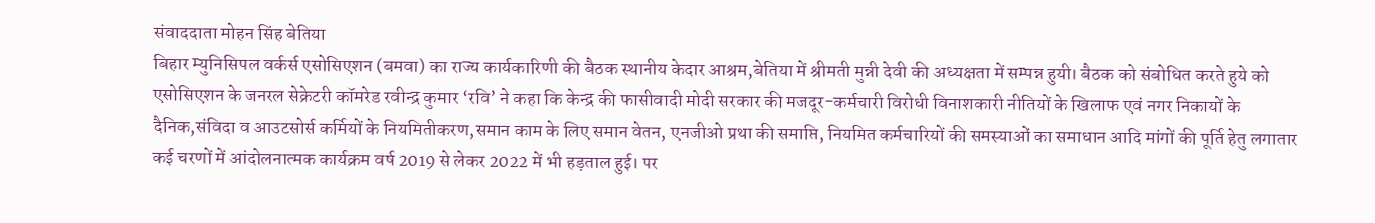संवाददाता मोहन सिंह बेतिया
बिहार म्युनिसिपल वर्कर्स एसोसिएशन (बमवा) का राज्य कार्यकारिणी की बैठक स्थानीय केदार आश्रम,बेतिया में श्रीमती मुन्नी देवी की अध्यक्षता में सम्पन्न हुयी। बैठक को संबोधित करते हुये को एसोसिएशन के जनरल सेक्रेटरी कॉमरेड रवीन्द्र कुमार ‘रवि’ ने कहा कि केन्द्र की फासीवादी मोदी सरकार की मजदूर-कर्मचारी विरोधी विनाशकारी नीतियों के खिलाफ एवं नगर निकायों के दैनिक,संविदा व आउटसोर्स कर्मियों के नियमितीकरण,समान काम के लिए समान वेतन, एनजीओ प्रथा की समाप्ति, नियमित कर्मचारियों की समस्याओं का समाधान आदि मांगों की पूर्ति हेतु लगातार कई चरणों में आंदोलनात्मक कार्यक्रम वर्ष 2019 से लेकर 2022 में भी हड़ताल हुई। पर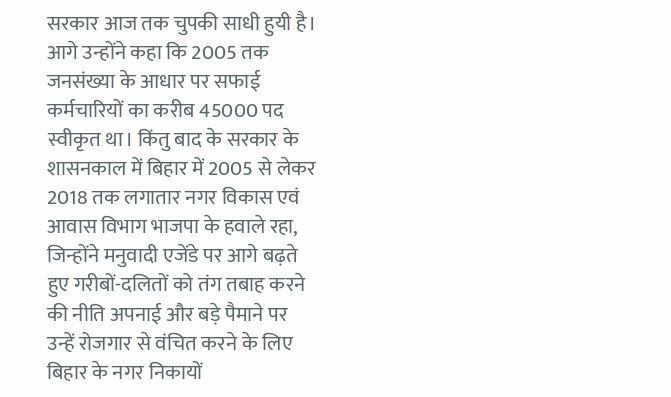सरकार आज तक चुपकी साधी हुयी है। आगे उन्होंने कहा कि 2005 तक जनसंख्या के आधार पर सफाई कर्मचारियों का करीब 45000 पद स्वीकृत था। किंतु बाद के सरकार के शासनकाल में बिहार में 2005 से लेकर 2018 तक लगातार नगर विकास एवं आवास विभाग भाजपा के हवाले रहा, जिन्होंने मनुवादी एजेंडे पर आगे बढ़ते हुए गरीबों-दलितों को तंग तबाह करने की नीति अपनाई और बड़े पैमाने पर उन्हें रोजगार से वंचित करने के लिए बिहार के नगर निकायों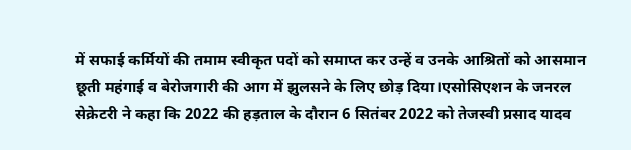में सफाई कर्मियों की तमाम स्वीकृत पदों को समाप्त कर उन्हें व उनके आश्रितों को आसमान छूती महंगाई व बेरोजगारी की आग में झुलसने के लिए छोड़ दिया।एसोसिएशन के जनरल सेक्रेटरी ने कहा कि 2022 की हड़ताल के दौरान 6 सितंबर 2022 को तेजस्वी प्रसाद यादव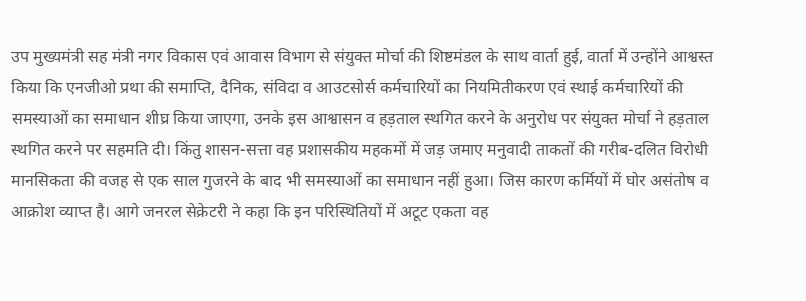उप मुख्यमंत्री सह मंत्री नगर विकास एवं आवास विभाग से संयुक्त मोर्चा की शिष्टमंडल के साथ वार्ता हुई, वार्ता में उन्होंने आश्वस्त किया कि एनजीओ प्रथा की समाप्ति, दैनिक, संविदा व आउटसोर्स कर्मचारियों का नियमितीकरण एवं स्थाई कर्मचारियों की समस्याओं का समाधान शीघ्र किया जाएगा, उनके इस आश्वासन व हड़ताल स्थगित करने के अनुरोध पर संयुक्त मोर्चा ने हड़ताल स्थगित करने पर सहमति दी। किंतु शासन-सत्ता वह प्रशासकीय महकमों में जड़ जमाए मनुवादी ताकतों की गरीब-दलित विरोधी मानसिकता की वजह से एक साल गुजरने के बाद भी समस्याओं का समाधान नहीं हुआ। जिस कारण कर्मियों में घोर असंतोष व आक्रोश व्याप्त है। आगे जनरल सेक्रेटरी ने कहा कि इन परिस्थितियों में अटूट एकता वह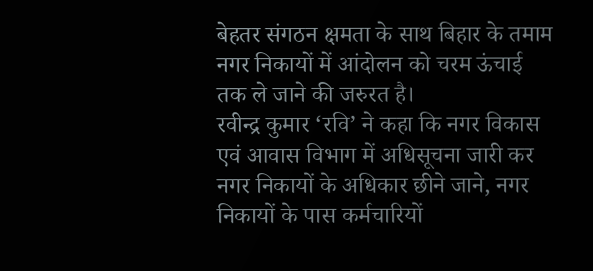बेहतर संगठन क्षमता के साथ बिहार के तमाम नगर निकायों में आंदोलन को चरम ऊंचाई तक ले जाने की जरुरत है।
रवीन्द्र कुमार ‘रवि’ ने कहा कि नगर विकास एवं आवास विभाग में अधिसूचना जारी कर नगर निकायों के अधिकार छीने जाने, नगर निकायों के पास कर्मचारियों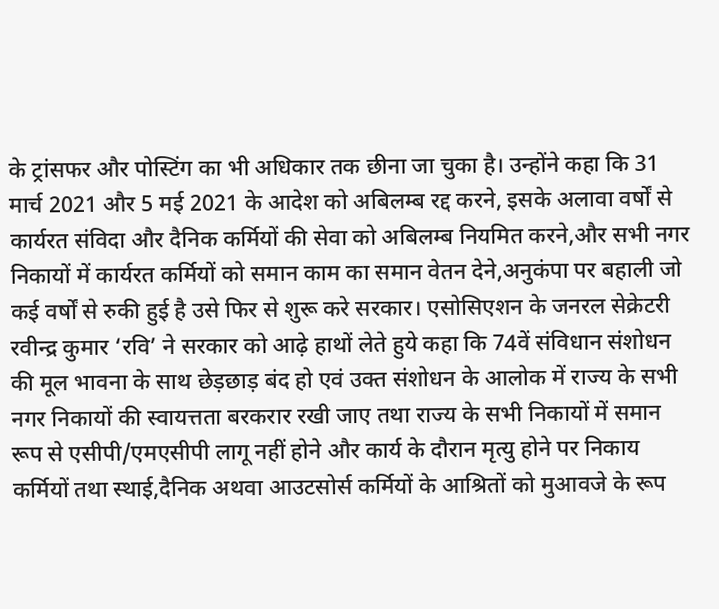के ट्रांसफर और पोस्टिंग का भी अधिकार तक छीना जा चुका है। उन्होंने कहा कि 31 मार्च 2021 और 5 मई 2021 के आदेश को अबिलम्ब रद्द करने, इसके अलावा वर्षों से कार्यरत संविदा और दैनिक कर्मियों की सेवा को अबिलम्ब नियमित करने,और सभी नगर निकायों में कार्यरत कर्मियों को समान काम का समान वेतन देने,अनुकंपा पर बहाली जो कई वर्षों से रुकी हुई है उसे फिर से शुरू करे सरकार। एसोसिएशन के जनरल सेक्रेटरी रवीन्द्र कुमार ‘रवि’ ने सरकार को आढ़े हाथों लेते हुये कहा कि 74वें संविधान संशोधन की मूल भावना के साथ छेड़छाड़ बंद हो एवं उक्त संशोधन के आलोक में राज्य के सभी नगर निकायों की स्वायत्तता बरकरार रखी जाए तथा राज्य के सभी निकायों में समान रूप से एसीपी/एमएसीपी लागू नहीं होने और कार्य के दौरान मृत्यु होने पर निकाय कर्मियों तथा स्थाई,दैनिक अथवा आउटसोर्स कर्मियों के आश्रितों को मुआवजे के रूप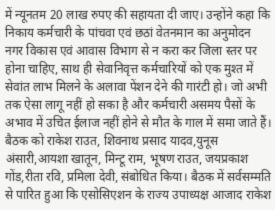में न्यूनतम 20 लाख रुपए की सहायता दी जाए। उन्होंने कहा कि निकाय कर्मचारी के पांचवा एवं छठां वेतनमान का अनुमोदन नगर विकास एवं आवास विभाग से न करा कर जिला स्तर पर होना चाहिए, साथ ही सेवानिवृत्त कर्मचारियों को एक मुश्त में सेवांत लाभ मिलने के अलावा पेंशन देने की गारंटी हो। जो अभी तक ऐसा लागू नहीं हो सका है और कर्मचारी असमय पैसों के अभाव में उचित ईलाज नहीं होने से मौत के गाल में समा जाते हैं।
बैठक को राकेश राउत, शिवनाथ प्रसाद यादव,युनूस अंसारी,आयशा खातून, मिन्टू राम, भूषण राउत, जयप्रकाश गोंड,रीता रवि, प्रमिला देवी, संबोधित किया। बैठक में सर्वसम्मति से पारित हुआ कि एसोसिएशन के राज्य उपाध्यक्ष आजाद राकेश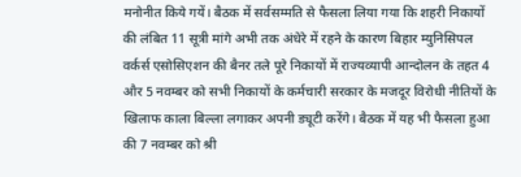मनोनीत किये गयें। बैठक में सर्वसम्मति से फैसला लिया गया कि शहरी निकायों की लंबित 11 सूत्री मांगे अभी तक अंधेरे में रहने के कारण बिहार म्युनिसिपल वर्कर्स एसोसिएशन की बैनर तले पूरे निकायों में राज्यव्यापी आन्दोलन के तहत 4 और 5 नवम्बर को सभी निकायों के कर्मचारी सरकार के मजदूर विरोधी नीतियों के खिलाफ काला बिल्ला लगाकर अपनी ड्यूटी करेंगे। बैठक में यह भी फैसला हुआ की 7 नवम्बर को श्री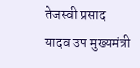तेजस्वी प्रसाद यादव उप मुख्यमंत्री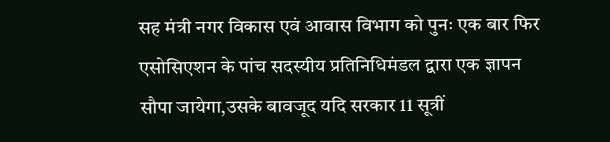सह मंत्री नगर विकास एवं आवास विभाग को पुनः एक बार फिर एसोसिएशन के पांच सदस्यीय प्रतिनिधिमंडल द्वारा एक ज्ञापन सौपा जायेगा,उसके बावजूद यदि सरकार 11 सूत्रीं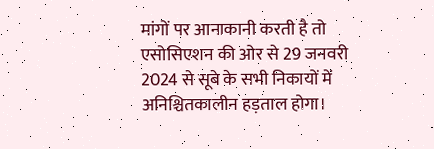मांगों पर आनाकानी करती है तो एसोसिएशन की ओर से 29 जनवरी 2024 से सूबे के सभी निकायों में अनिश्चितकालीन हड़ताल होगा।